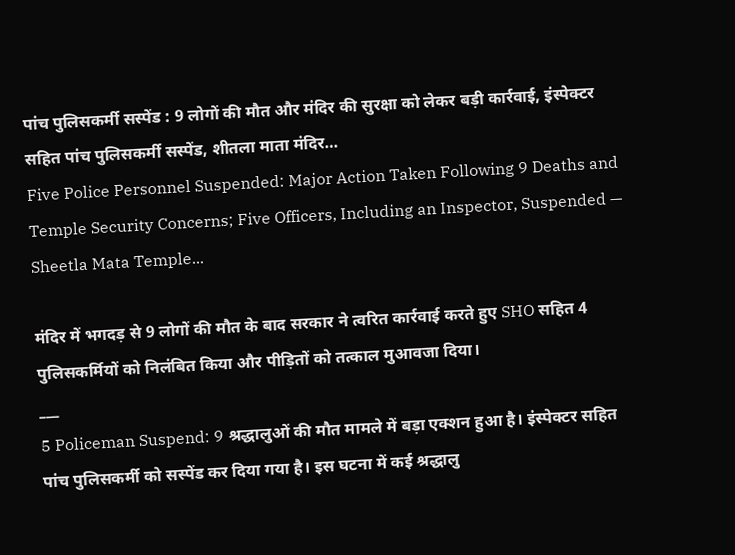पांच पुलिसकर्मी सस्पेंड : 9 लोगों की मौत और मंदिर की सुरक्षा को लेकर बड़ी कार्रवाई, इंस्पेक्टर सहित पांच पुलिसकर्मी सस्पेंड, शीतला माता मंदिर…
Five Police Personnel Suspended: Major Action Taken Following 9 Deaths and Temple Security Concerns; Five Officers, Including an Inspector, Suspended — Sheetla Mata Temple...

मंदिर में भगदड़ से 9 लोगों की मौत के बाद सरकार ने त्वरित कार्रवाई करते हुए SHO सहित 4 पुलिसकर्मियों को निलंबित किया और पीड़ितों को तत्काल मुआवजा दिया।
___
5 Policeman Suspend: 9 श्रद्धालुओं की मौत मामले में बड़ा एक्शन हुआ है। इंस्पेक्टर सहित पांच पुलिसकर्मी को सस्पेंड कर दिया गया है। इस घटना में कई श्रद्धालु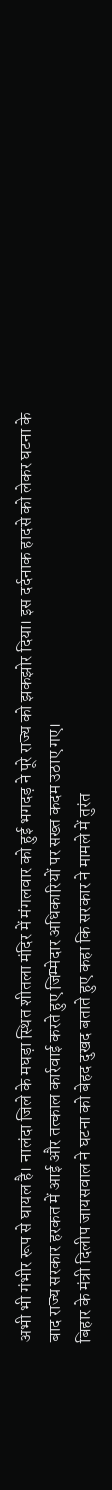अभी भी गंभीर रूप से घायल है। नालंदा जिले के मघड़ा स्थित शीतला मंदिर में मंगलवार को हुई भगदड़ ने पूरे राज्य को झकझोर दिया। इस दर्दनाक हादसे को लेकर घटना के बाद राज्य सरकार हरकत में आई और तत्काल कार्रवाई करते हुए जिम्मेदार अधिकारियों पर सख्त कदम उठाए गए।
बिहार के मंत्री दिलीप जायसवाल ने घटना को बेहद दुखद बताते हुए कहा कि सरकार ने मामले में तुरंत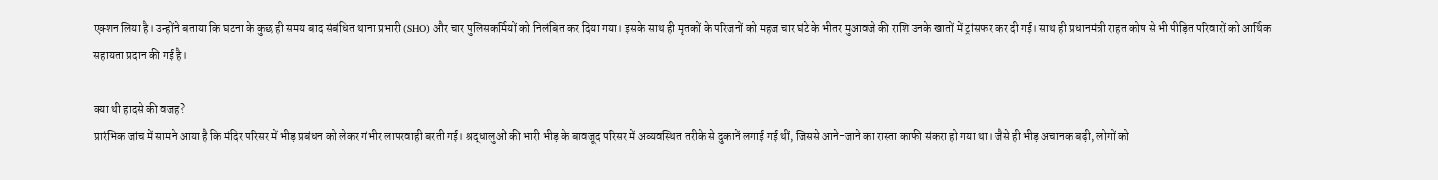एक्शन लिया है। उन्होंने बताया कि घटना के कुछ ही समय बाद संबंधित थाना प्रभारी (SHO) और चार पुलिसकर्मियों को निलंबित कर दिया गया। इसके साथ ही मृतकों के परिजनों को महज चार घंटे के भीतर मुआवजे की राशि उनके खातों में ट्रांसफर कर दी गई। साथ ही प्रधानमंत्री राहत कोष से भी पीड़ित परिवारों को आर्थिक सहायता प्रदान की गई है।

क्या थी हादसे की वजह?
प्रारंभिक जांच में सामने आया है कि मंदिर परिसर में भीड़ प्रबंधन को लेकर गंभीर लापरवाही बरती गई। श्रद्धालुओं की भारी भीड़ के बावजूद परिसर में अव्यवस्थित तरीके से दुकानें लगाई गई थीं, जिससे आने-जाने का रास्ता काफी संकरा हो गया था। जैसे ही भीड़ अचानक बढ़ी, लोगों को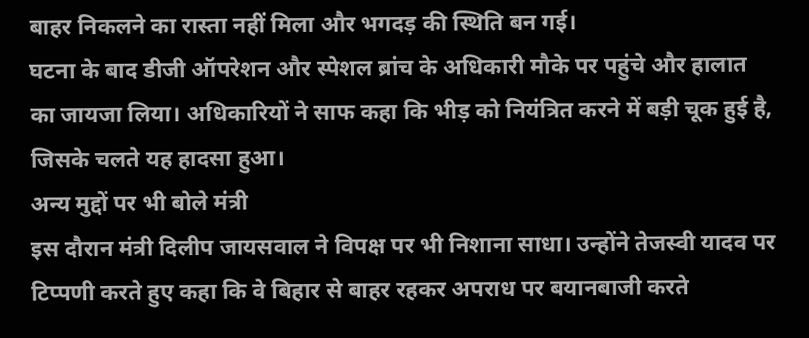बाहर निकलने का रास्ता नहीं मिला और भगदड़ की स्थिति बन गई।
घटना के बाद डीजी ऑपरेशन और स्पेशल ब्रांच के अधिकारी मौके पर पहुंचे और हालात का जायजा लिया। अधिकारियों ने साफ कहा कि भीड़ को नियंत्रित करने में बड़ी चूक हुई है, जिसके चलते यह हादसा हुआ।
अन्य मुद्दों पर भी बोले मंत्री
इस दौरान मंत्री दिलीप जायसवाल ने विपक्ष पर भी निशाना साधा। उन्होंने तेजस्वी यादव पर टिप्पणी करते हुए कहा कि वे बिहार से बाहर रहकर अपराध पर बयानबाजी करते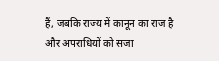हैं, जबकि राज्य में कानून का राज है और अपराधियों को सजा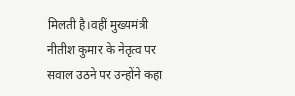मिलती है।वहीं मुख्यमंत्री नीतीश कुमार के नेतृत्व पर सवाल उठने पर उन्होंने कहा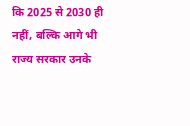कि 2025 से 2030 ही नहीं, बल्कि आगे भी राज्य सरकार उनके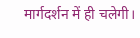मार्गदर्शन में ही चलेगी।